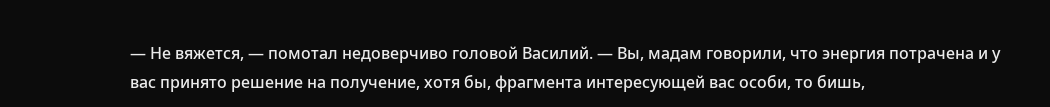— Не вяжется, — помотал недоверчиво головой Василий. — Вы, мадам говорили, что энергия потрачена и у вас принято решение на получение, хотя бы, фрагмента интересующей вас особи, то бишь,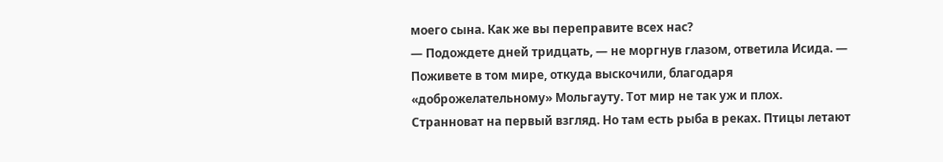моего сына. Как же вы переправите всех нас?
— Подождете дней тридцать, — не моргнув глазом, ответила Исида. — Поживете в том мире, откуда выскочили, благодаря «доброжелательному» Мольгауту. Тот мир не так уж и плох. Странноват на первый взгляд. Но там есть рыба в реках. Птицы летают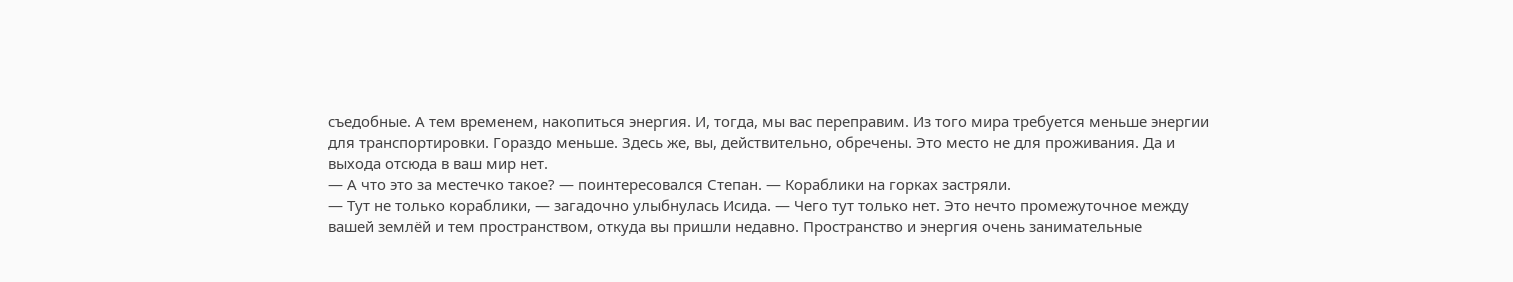съедобные. А тем временем, накопиться энергия. И, тогда, мы вас переправим. Из того мира требуется меньше энергии для транспортировки. Гораздо меньше. Здесь же, вы, действительно, обречены. Это место не для проживания. Да и выхода отсюда в ваш мир нет.
— А что это за местечко такое? — поинтересовался Степан. — Кораблики на горках застряли.
— Тут не только кораблики, — загадочно улыбнулась Исида. — Чего тут только нет. Это нечто промежуточное между вашей землёй и тем пространством, откуда вы пришли недавно. Пространство и энергия очень занимательные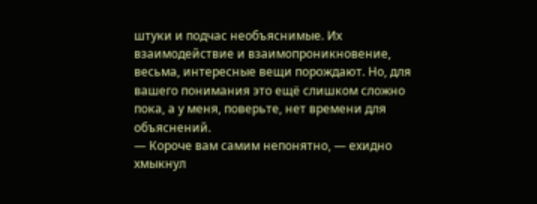штуки и подчас необъяснимые. Их взаимодействие и взаимопроникновение, весьма, интересные вещи порождают. Но, для вашего понимания это ещё слишком сложно пока, а у меня, поверьте, нет времени для объяснений.
— Короче вам самим непонятно, — ехидно хмыкнул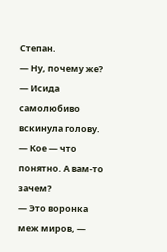Степан.
— Ну, почему же? — Исида самолюбиво вскинула голову. — Кое — что понятно. А вам-то зачем?
— Это воронка меж миров, —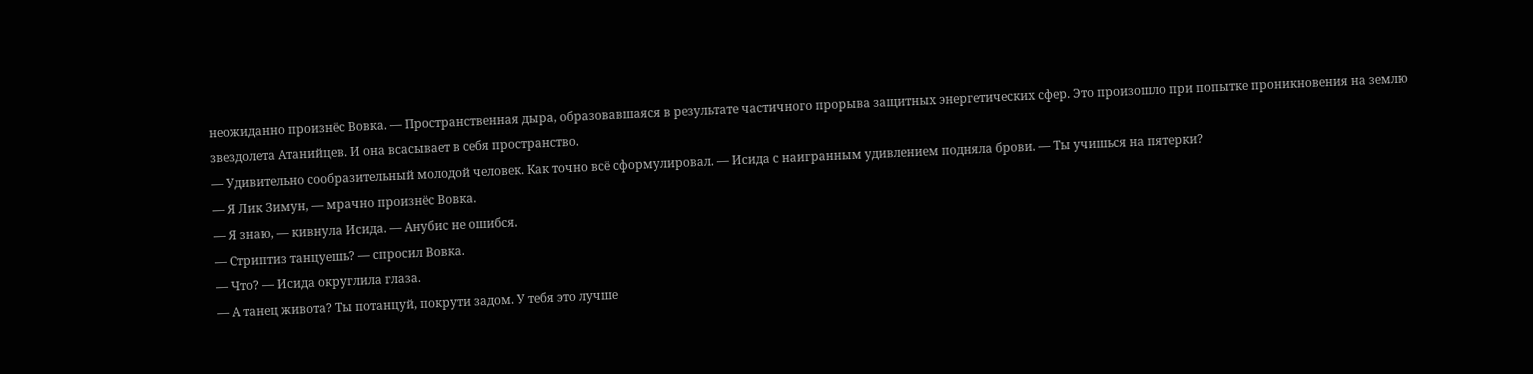неожиданно произнёс Вовка. — Пространственная дыра, образовавшаяся в результате частичного прорыва защитных энергетических сфер. Это произошло при попытке проникновения на землю звездолета Атанийцев. И она всасывает в себя пространство.
— Удивительно сообразительный молодой человек. Как точно всё сформулировал. — Исида с наигранным удивлением подняла брови. — Ты учишься на пятерки?
— Я Лик Зимун, — мрачно произнёс Вовка.
— Я знаю, — кивнула Исида. — Анубис не ошибся.
— Стриптиз танцуешь? — спросил Вовка.
— Что? — Исида округлила глаза.
— А танец живота? Ты потанцуй, покрути задом. У тебя это лучше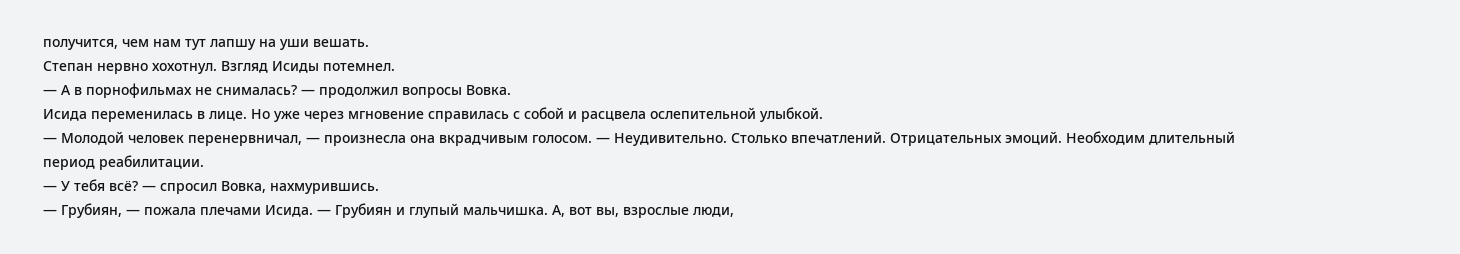получится, чем нам тут лапшу на уши вешать.
Степан нервно хохотнул. Взгляд Исиды потемнел.
— А в порнофильмах не снималась? — продолжил вопросы Вовка.
Исида переменилась в лице. Но уже через мгновение справилась с собой и расцвела ослепительной улыбкой.
— Молодой человек перенервничал, — произнесла она вкрадчивым голосом. — Неудивительно. Столько впечатлений. Отрицательных эмоций. Необходим длительный период реабилитации.
— У тебя всё? — спросил Вовка, нахмурившись.
— Грубиян, — пожала плечами Исида. — Грубиян и глупый мальчишка. А, вот вы, взрослые люди,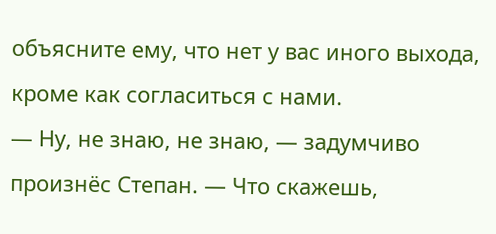объясните ему, что нет у вас иного выхода, кроме как согласиться с нами.
— Ну, не знаю, не знаю, — задумчиво произнёс Степан. — Что скажешь,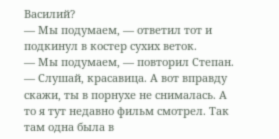Василий?
— Мы подумаем, — ответил тот и подкинул в костер сухих веток.
— Мы подумаем, — повторил Степан. — Слушай, красавица. А вот вправду скажи, ты в порнухе не снималась. А то я тут недавно фильм смотрел. Так там одна была в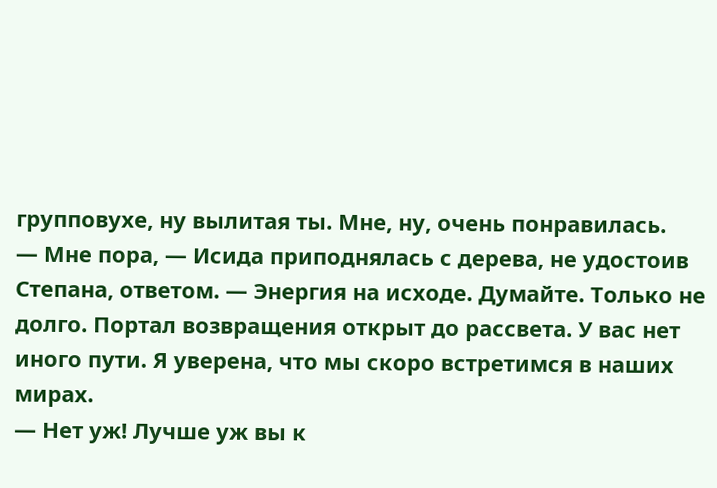групповухе, ну вылитая ты. Мне, ну, очень понравилась.
— Мне пора, — Исида приподнялась с дерева, не удостоив Степана, ответом. — Энергия на исходе. Думайте. Только не долго. Портал возвращения открыт до рассвета. У вас нет иного пути. Я уверена, что мы скоро встретимся в наших мирах.
— Нет уж! Лучше уж вы к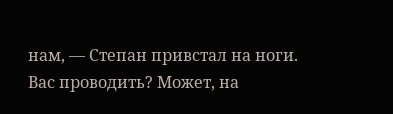нам, — Степан привстал на ноги. Вас проводить? Может, на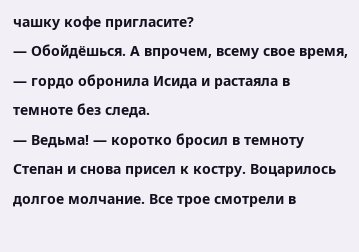чашку кофе пригласите?
— Обойдёшься. А впрочем, всему свое время, — гордо обронила Исида и растаяла в темноте без следа.
— Ведьма! — коротко бросил в темноту Степан и снова присел к костру. Воцарилось долгое молчание. Все трое смотрели в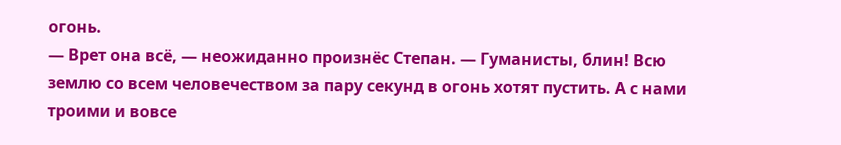огонь.
— Врет она всё, — неожиданно произнёс Степан. — Гуманисты, блин! Всю землю со всем человечеством за пару секунд в огонь хотят пустить. А с нами троими и вовсе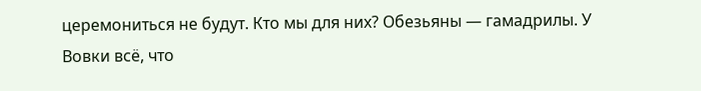церемониться не будут. Кто мы для них? Обезьяны — гамадрилы. У Вовки всё, что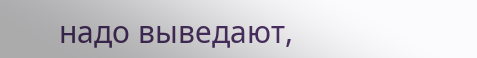надо выведают,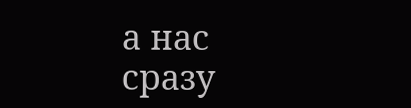а нас сразу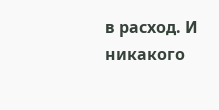в расход. И никакого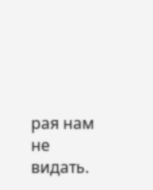рая нам не видать.